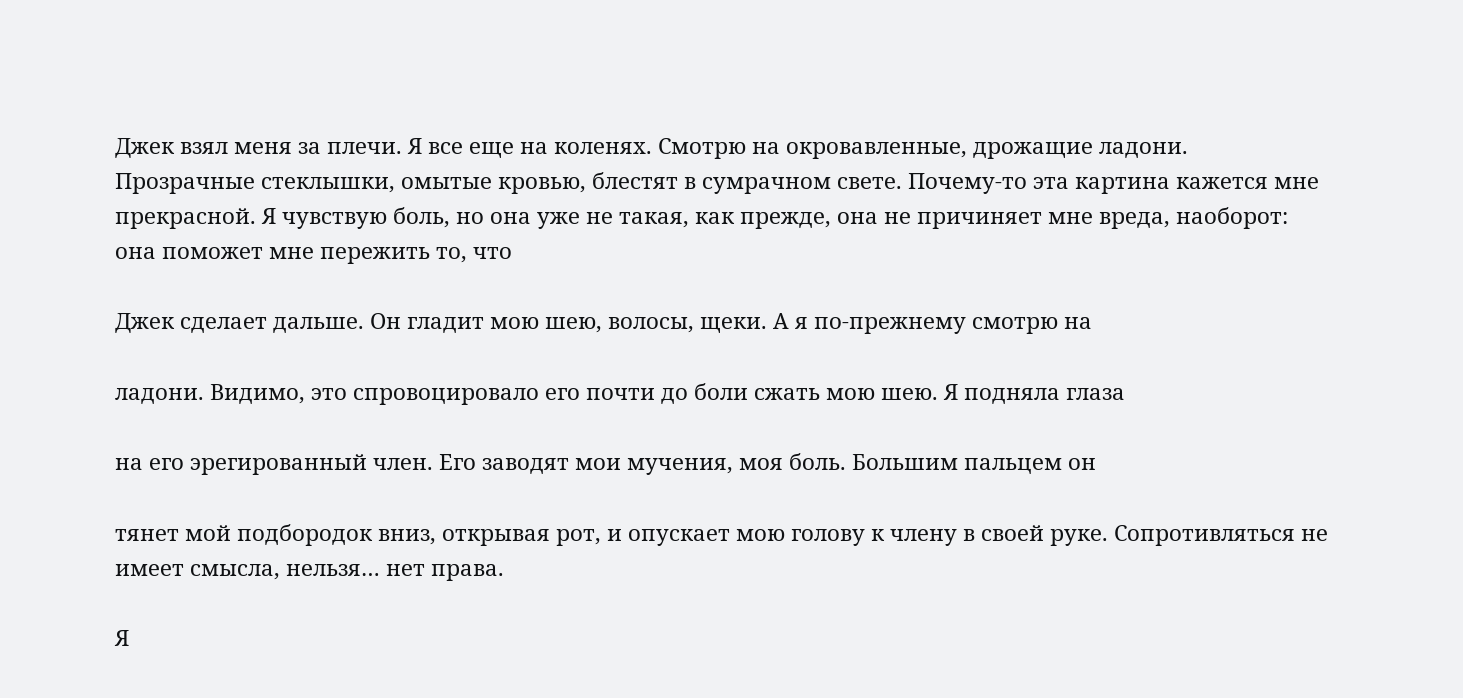Джек взял меня за плечи. Я все еще на коленях. Смотрю на окровавленные, дрожащие ладони. Прозрачные стеклышки, омытые кровью, блестят в сумрачном свете. Почему-то эта картина кажется мне прекрасной. Я чувствую боль, но она уже не такая, как прежде, она не причиняет мне вреда, наоборот: она поможет мне пережить то, что

Джек сделает дальше. Он гладит мою шею, волосы, щеки. А я по-прежнему смотрю на

ладони. Видимо, это спровоцировало его почти до боли сжать мою шею. Я подняла глаза

на его эрегированный член. Его заводят мои мучения, моя боль. Большим пальцем он

тянет мой подбородок вниз, открывая рот, и опускает мою голову к члену в своей руке. Сопротивляться не имеет смысла, нельзя… нет права.

Я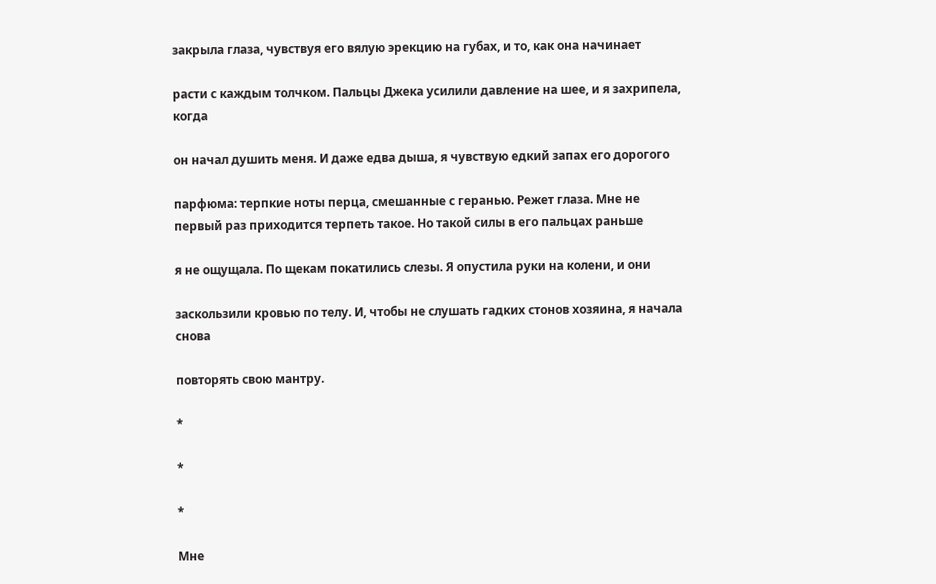закрыла глаза, чувствуя его вялую эрекцию на губах, и то, как она начинает

расти с каждым толчком. Пальцы Джека усилили давление на шее, и я захрипела, когда

он начал душить меня. И даже едва дыша, я чувствую едкий запах его дорогого

парфюма: терпкие ноты перца, смешанные с геранью. Режет глаза. Мне не первый раз приходится терпеть такое. Но такой силы в его пальцах раньше

я не ощущала. По щекам покатились слезы. Я опустила руки на колени, и они

заскользили кровью по телу. И, чтобы не слушать гадких стонов хозяина, я начала снова

повторять свою мантру.

*

*

*

Мне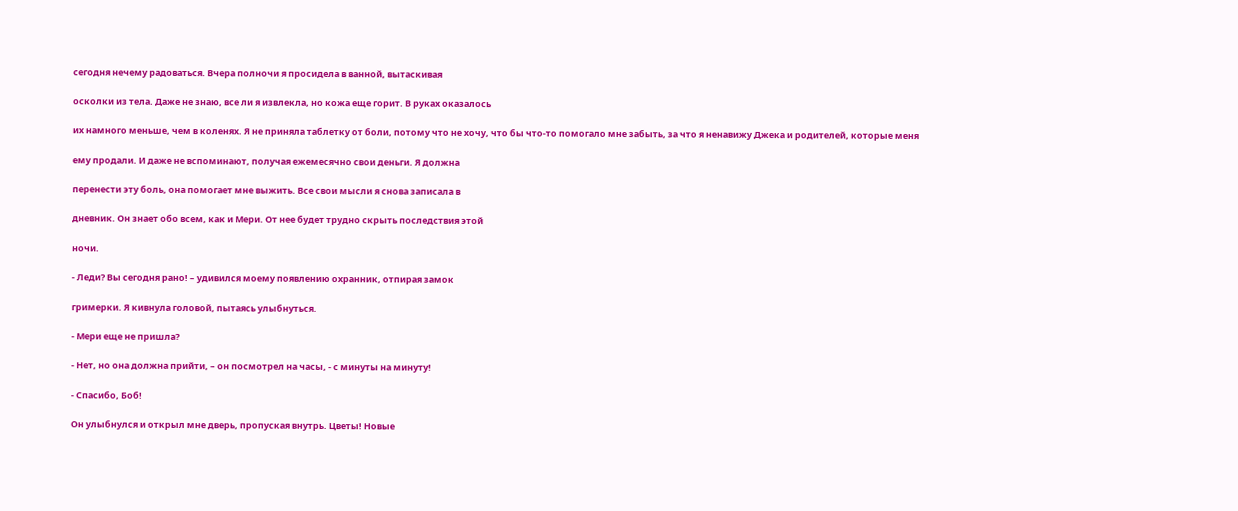сегодня нечему радоваться. Вчера полночи я просидела в ванной, вытаскивая

осколки из тела. Даже не знаю, все ли я извлекла, но кожа еще горит. В руках оказалось

их намного меньше, чем в коленях. Я не приняла таблетку от боли, потому что не хочу, что бы что-то помогало мне забыть, за что я ненавижу Джека и родителей, которые меня

ему продали. И даже не вспоминают, получая ежемесячно свои деньги. Я должна

перенести эту боль, она помогает мне выжить. Все свои мысли я снова записала в

дневник. Он знает обо всем, как и Мери. От нее будет трудно скрыть последствия этой

ночи.

- Леди? Вы сегодня рано! – удивился моему появлению охранник, отпирая замок

гримерки. Я кивнула головой, пытаясь улыбнуться.

- Мери еще не пришла?

- Нет, но она должна прийти, – он посмотрел на часы, - с минуты на минуту!

- Спасибо, Боб!

Он улыбнулся и открыл мне дверь, пропуская внутрь. Цветы! Новые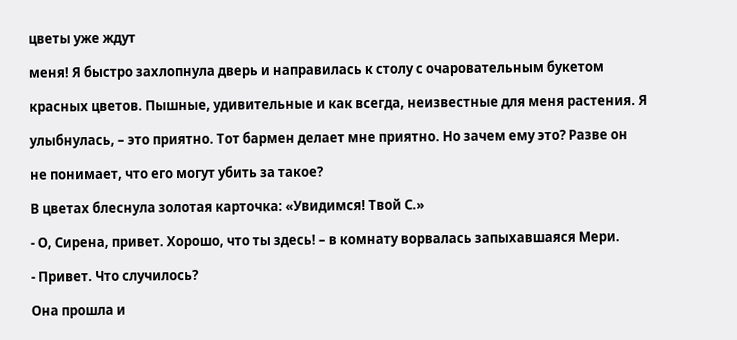цветы уже ждут

меня! Я быстро захлопнула дверь и направилась к столу с очаровательным букетом

красных цветов. Пышные, удивительные и как всегда, неизвестные для меня растения. Я

улыбнулась, – это приятно. Тот бармен делает мне приятно. Но зачем ему это? Разве он

не понимает, что его могут убить за такое?

В цветах блеснула золотая карточка: «Увидимся! Твой С.»

- О, Сирена, привет. Хорошо, что ты здесь! – в комнату ворвалась запыхавшаяся Мери.

- Привет. Что случилось?

Она прошла и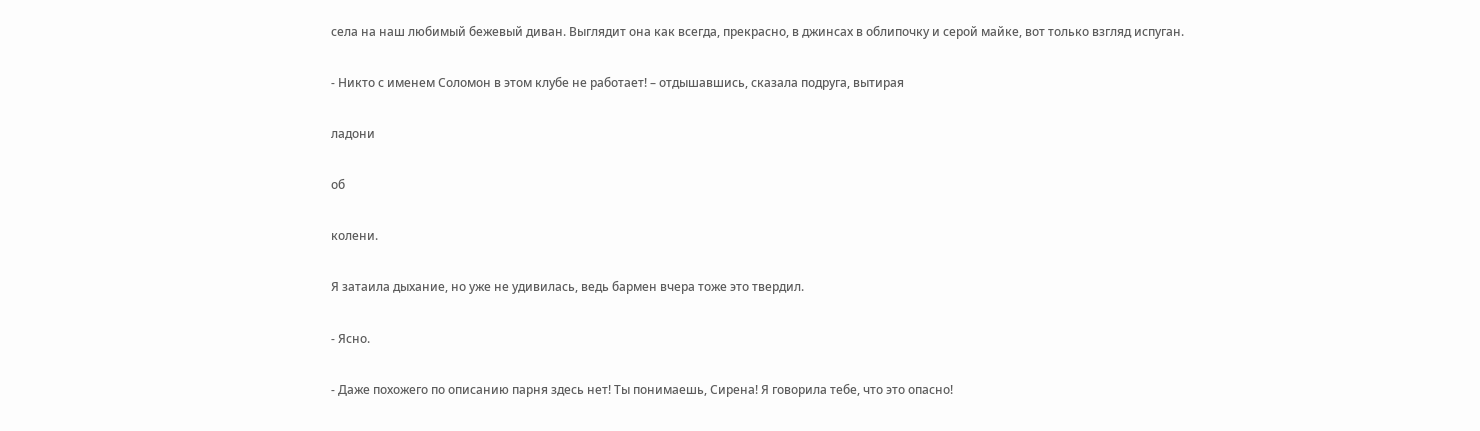села на наш любимый бежевый диван. Выглядит она как всегда, прекрасно, в джинсах в облипочку и серой майке, вот только взгляд испуган.

- Никто с именем Соломон в этом клубе не работает! – отдышавшись, сказала подруга, вытирая

ладони

об

колени.

Я затаила дыхание, но уже не удивилась, ведь бармен вчера тоже это твердил.

- Ясно.

- Даже похожего по описанию парня здесь нет! Ты понимаешь, Сирена! Я говорила тебе, что это опасно!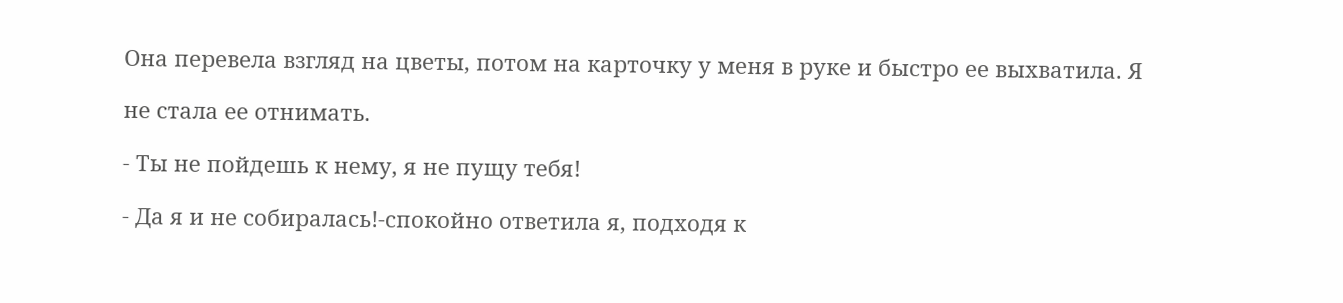Она перевела взгляд на цветы, потом на карточку у меня в руке и быстро ее выхватила. Я

не стала ее отнимать.

- Ты не пойдешь к нему, я не пущу тебя!

- Да я и не собиралась!-спокойно ответила я, подходя к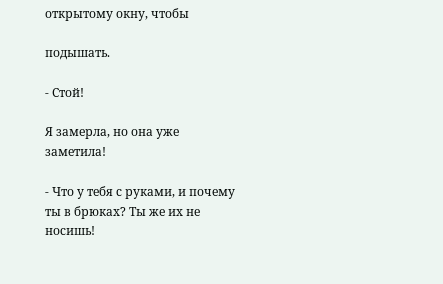открытому окну, чтобы

подышать.

- Стой!

Я замерла, но она уже заметила!

- Что у тебя с руками, и почему ты в брюках? Ты же их не носишь!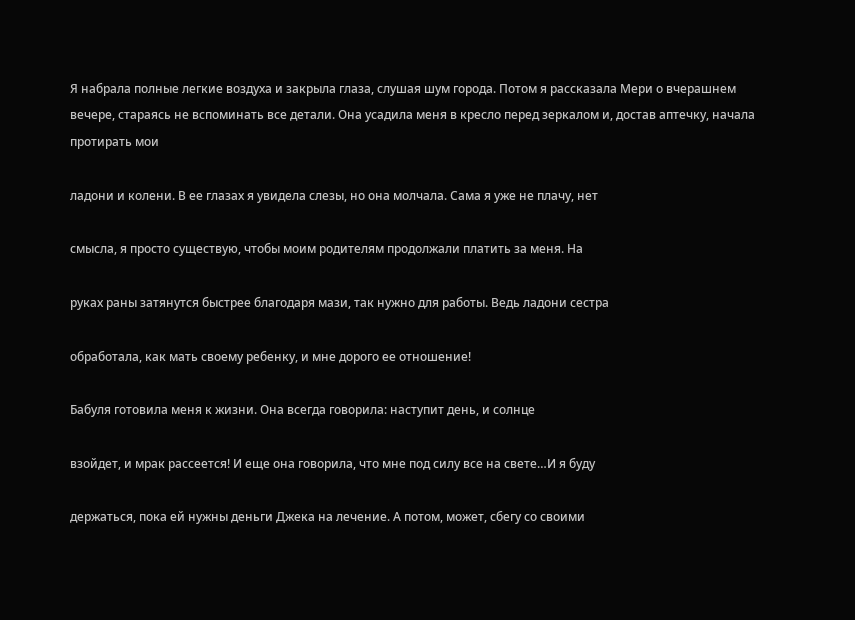Я набрала полные легкие воздуха и закрыла глаза, слушая шум города. Потом я рассказала Мери о вчерашнем вечере, стараясь не вспоминать все детали. Она усадила меня в кресло перед зеркалом и, достав аптечку, начала протирать мои

ладони и колени. В ее глазах я увидела слезы, но она молчала. Сама я уже не плачу, нет

смысла, я просто существую, чтобы моим родителям продолжали платить за меня. На

руках раны затянутся быстрее благодаря мази, так нужно для работы. Ведь ладони сестра

обработала, как мать своему ребенку, и мне дорого ее отношение!

Бабуля готовила меня к жизни. Она всегда говорила: наступит день, и солнце

взойдет, и мрак рассеется! И еще она говорила, что мне под силу все на свете…И я буду

держаться, пока ей нужны деньги Джека на лечение. А потом, может, сбегу со своими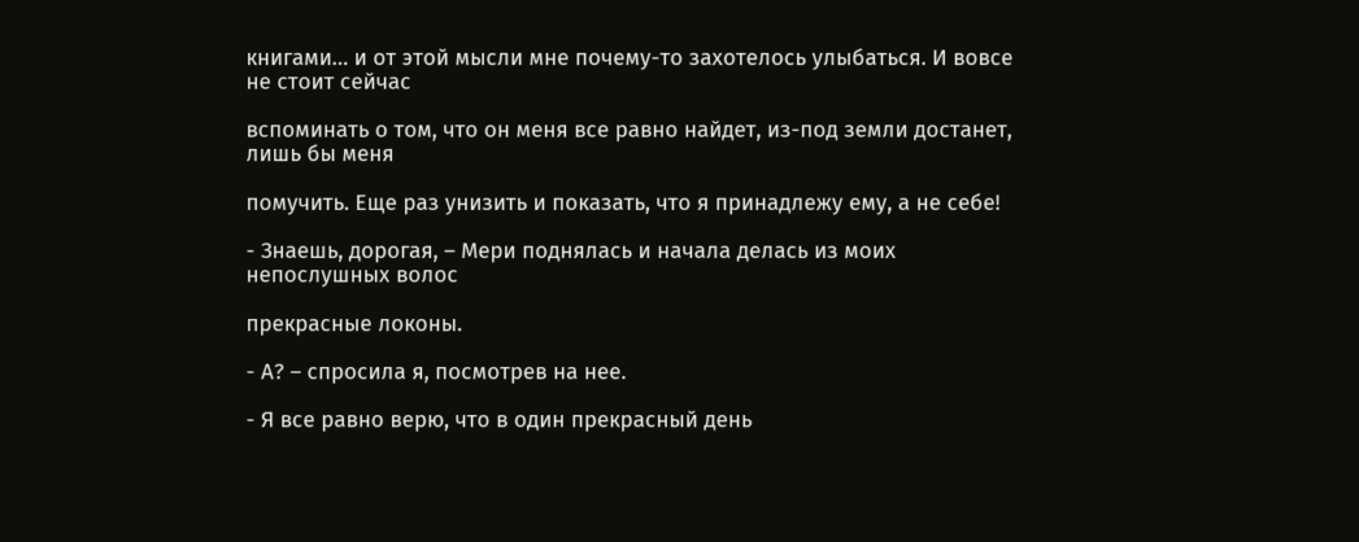книгами… и от этой мысли мне почему-то захотелось улыбаться. И вовсе не стоит сейчас

вспоминать о том, что он меня все равно найдет, из-под земли достанет, лишь бы меня

помучить. Еще раз унизить и показать, что я принадлежу ему, а не себе!

- Знаешь, дорогая, – Мери поднялась и начала делась из моих непослушных волос

прекрасные локоны.

- А? – спросила я, посмотрев на нее.

- Я все равно верю, что в один прекрасный день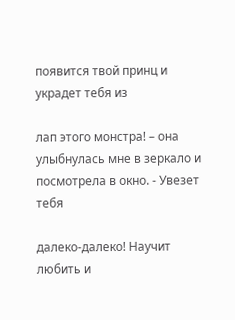появится твой принц и украдет тебя из

лап этого монстра! – она улыбнулась мне в зеркало и посмотрела в окно. - Увезет тебя

далеко-далеко! Научит любить и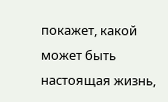покажет, какой может быть настоящая жизнь,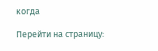когда

Перейти на страницу: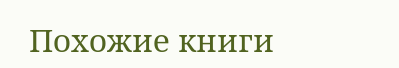Похожие книги